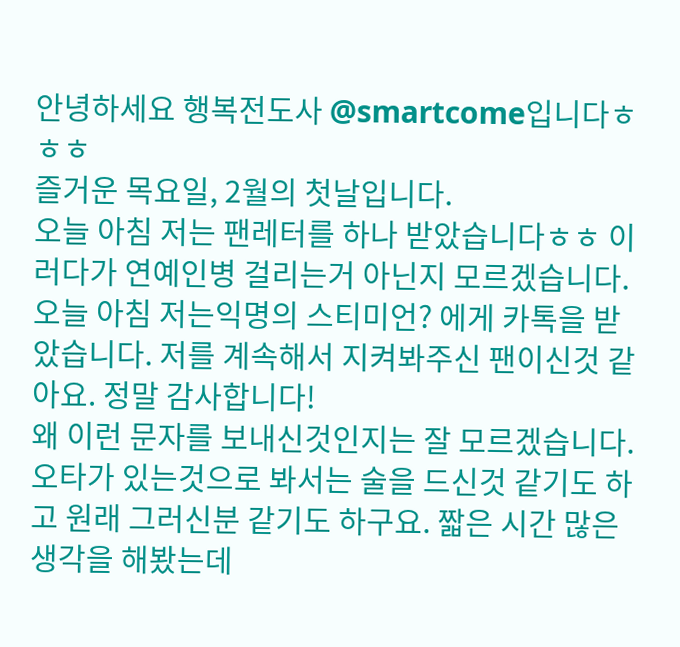안녕하세요 행복전도사 @smartcome입니다ㅎㅎㅎ
즐거운 목요일, 2월의 첫날입니다.
오늘 아침 저는 팬레터를 하나 받았습니다ㅎㅎ 이러다가 연예인병 걸리는거 아닌지 모르겠습니다.
오늘 아침 저는익명의 스티미언? 에게 카톡을 받았습니다. 저를 계속해서 지켜봐주신 팬이신것 같아요. 정말 감사합니다!
왜 이런 문자를 보내신것인지는 잘 모르겠습니다. 오타가 있는것으로 봐서는 술을 드신것 같기도 하고 원래 그러신분 같기도 하구요. 짧은 시간 많은 생각을 해봤는데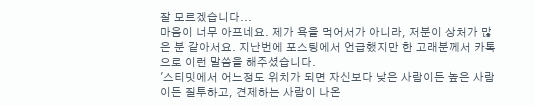잘 모르겠습니다...
마음이 너무 아프네요. 제가 욕을 먹어서가 아니라, 저분이 상처가 많은 분 같아서요. 지난번에 포스팅에서 언급했지만 한 고래분께서 카톡으로 이런 말씀을 해주셨습니다.
'스티밋에서 어느정도 위치가 되면 자신보다 낮은 사람이든 높은 사람이든 질투하고, 견제하는 사람이 나온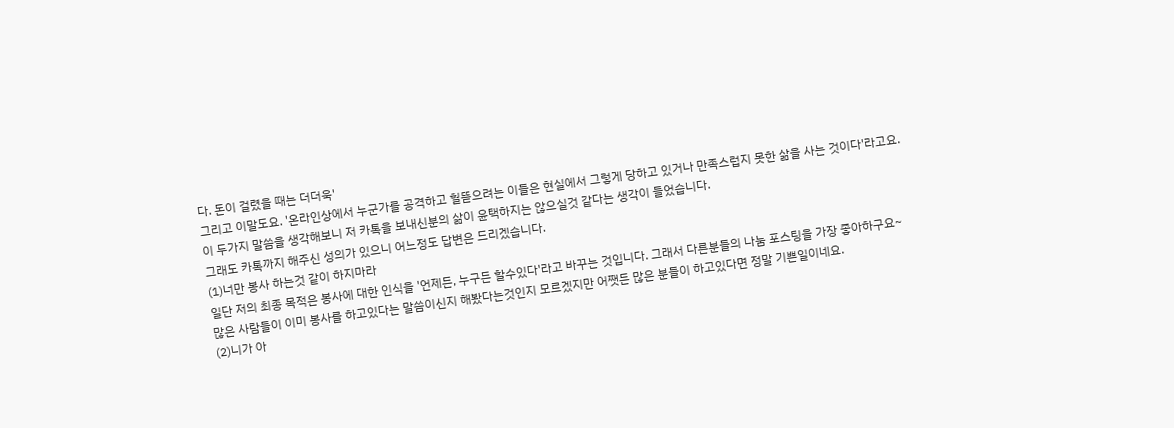다. 돈이 걸렸을 때는 더더욱'
그리고 이말도요. '온라인상에서 누군가를 공격하고 헐뜯으려는 이들은 현실에서 그렇게 당하고 있거나 만족스럽지 못한 삶을 사는 것이다'라고요.
이 두가지 말씀을 생각해보니 저 카톡을 보내신분의 삶이 윤택하지는 않으실것 같다는 생각이 들었습니다.
그래도 카톡까지 해주신 성의가 있으니 어느정도 답변은 드리겠습니다.
(1)너만 봉사 하는것 같이 하지마라
일단 저의 최종 목적은 봉사에 대한 인식을 '언제든, 누구든 할수있다'라고 바꾸는 것입니다. 그래서 다른분들의 나눔 포스팅을 가장 좋아하구요~
많은 사람들이 이미 봉사를 하고있다는 말씀이신지 해봤다는것인지 모르겠지만 어쨋든 많은 분들이 하고있다면 정말 기쁜일이네요.
(2)니가 아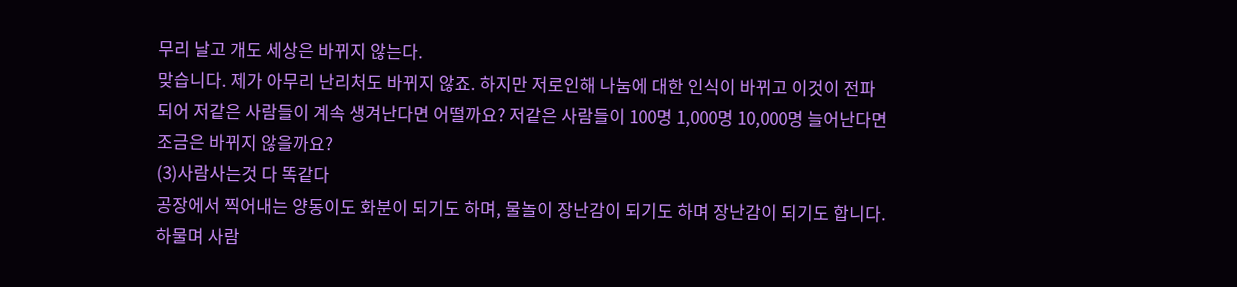무리 날고 개도 세상은 바뀌지 않는다.
맞습니다. 제가 아무리 난리처도 바뀌지 않죠. 하지만 저로인해 나눔에 대한 인식이 바뀌고 이것이 전파되어 저같은 사람들이 계속 생겨난다면 어떨까요? 저같은 사람들이 100명 1,000명 10,000명 늘어난다면 조금은 바뀌지 않을까요?
(3)사람사는것 다 똑같다
공장에서 찍어내는 양동이도 화분이 되기도 하며, 물놀이 장난감이 되기도 하며 장난감이 되기도 합니다. 하물며 사람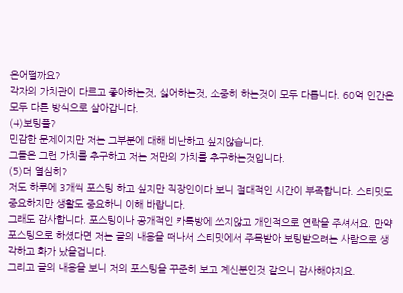은어떨까요?
각자의 가치관이 다르고 좋아하는것, 싫어하는것, 소중히 하는것이 모두 다릅니다. 60억 인간은 모두 다른 방식으로 살아갑니다.
(4)보팅풀?
민감한 문제이지만 저는 그부분에 대해 비난하고 싶지않습니다.
그들은 그런 가치를 추구하고 저는 저만의 가치를 추구하는것입니다.
(5)더 열심히?
저도 하루에 3개씩 포스팅 하고 싶지만 직장인이다 보니 절대적인 시간이 부족합니다. 스티밋도 중요하지만 생활도 중요하니 이해 바랍니다.
그래도 감사합니다. 포스팅이나 공개적인 카톡방에 쓰지않고 개인적으로 연락을 주셔서요. 만약 포스팅으로 하셨다면 저는 글의 내용을 떠나서 스티밋에서 주목받아 보팅받으려는 사람으로 생각하고 화가 났을겁니다.
그리고 글의 내용을 보니 저의 포스팅을 꾸준히 보고 계신분인것 같으니 감사해야지요.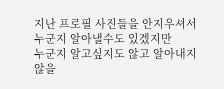지난 프로필 사진들을 안지우셔서 누군지 알아낼수도 있겠지만
누군지 알고싶지도 않고 알아내지 않을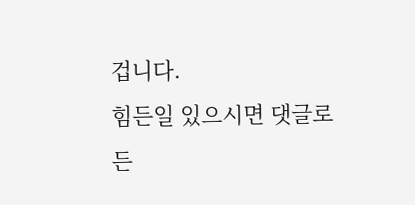겁니다.
힘든일 있으시면 댓글로든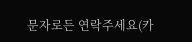문자로든 연락주세요(카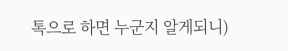톡으로 하면 누군지 알게되니)